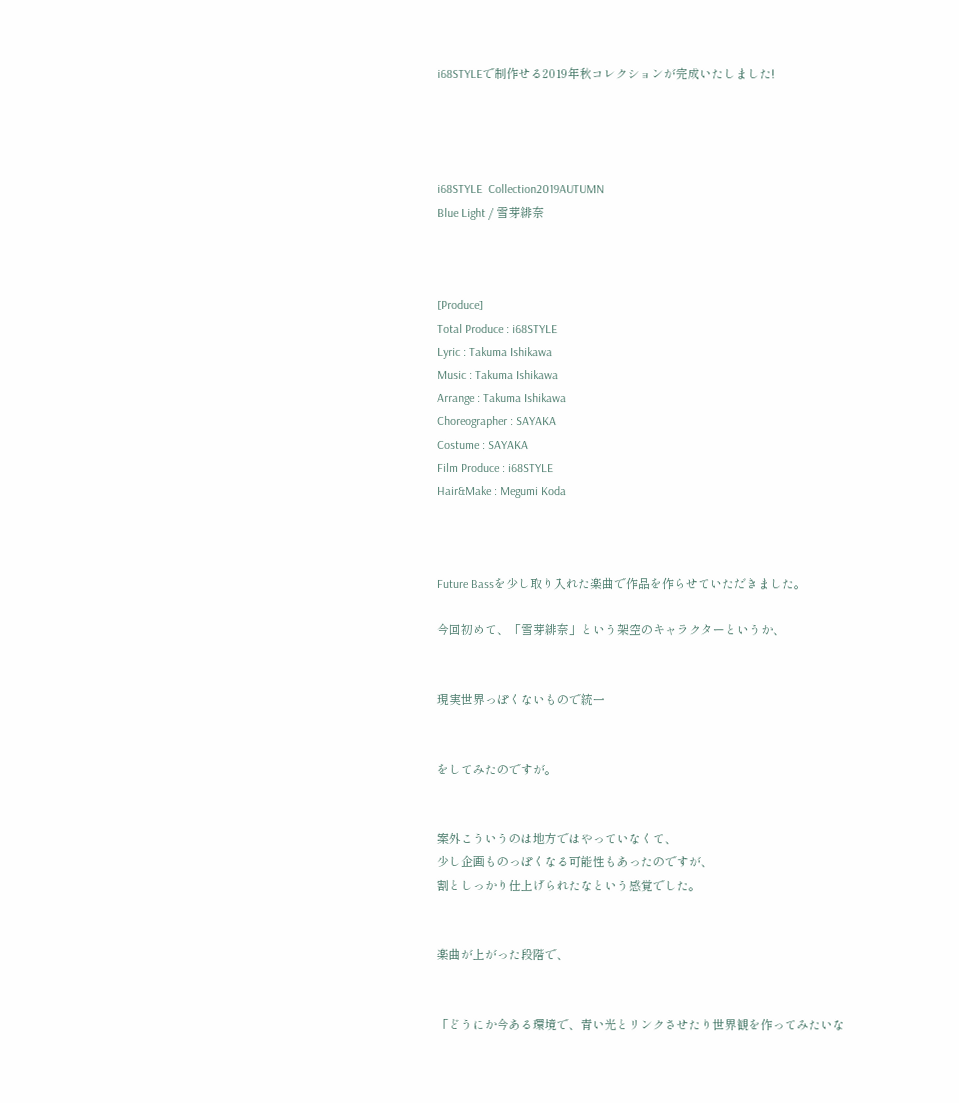i68STYLEで制作せる2019年秋コレクションが完成いたしました!




i68STYLE  Collection2019AUTUMN
Blue Light / 雪芽緋奈



[Produce]
Total Produce : i68STYLE
Lyric : Takuma Ishikawa
Music : Takuma Ishikawa
Arrange : Takuma Ishikawa
Choreographer : SAYAKA
Costume : SAYAKA
Film Produce : i68STYLE
Hair&Make : Megumi Koda



Future Bassを少し取り入れた楽曲で作品を作らせていただきました。

今回初めて、「雪芽緋奈」という架空のキャラクターというか、


現実世界っぽくないもので統一


をしてみたのですが。


案外こういうのは地方ではやっていなくて、
少し企画ものっぽくなる可能性もあったのですが、
割としっかり仕上げられたなという感覚でした。


楽曲が上がった段階で、


「どうにか今ある環境で、青い光とリンクさせたり世界観を作ってみたいな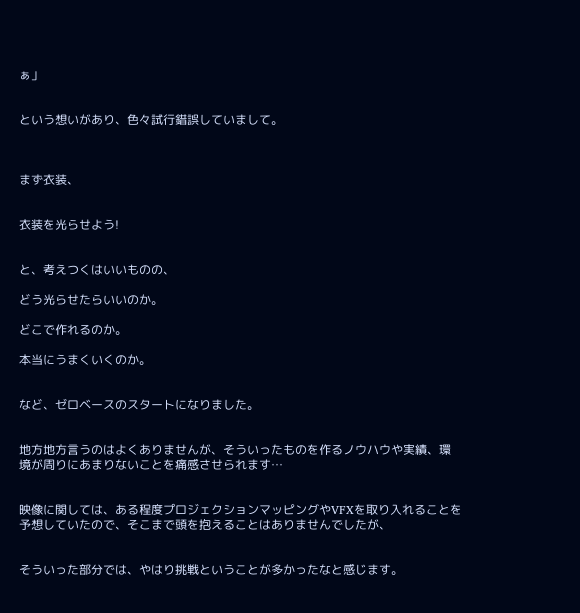ぁ」


という想いがあり、色々試行錯誤していまして。



まず衣装、


衣装を光らせよう!


と、考えつくはいいものの、

どう光らせたらいいのか。

どこで作れるのか。

本当にうまくいくのか。


など、ゼロベースのスタートになりました。


地方地方言うのはよくありませんが、そういったものを作るノウハウや実績、環境が周りにあまりないことを痛感させられます…


映像に関しては、ある程度プロジェクションマッピングやVFXを取り入れることを予想していたので、そこまで頭を抱えることはありませんでしたが、


そういった部分では、やはり挑戦ということが多かったなと感じます。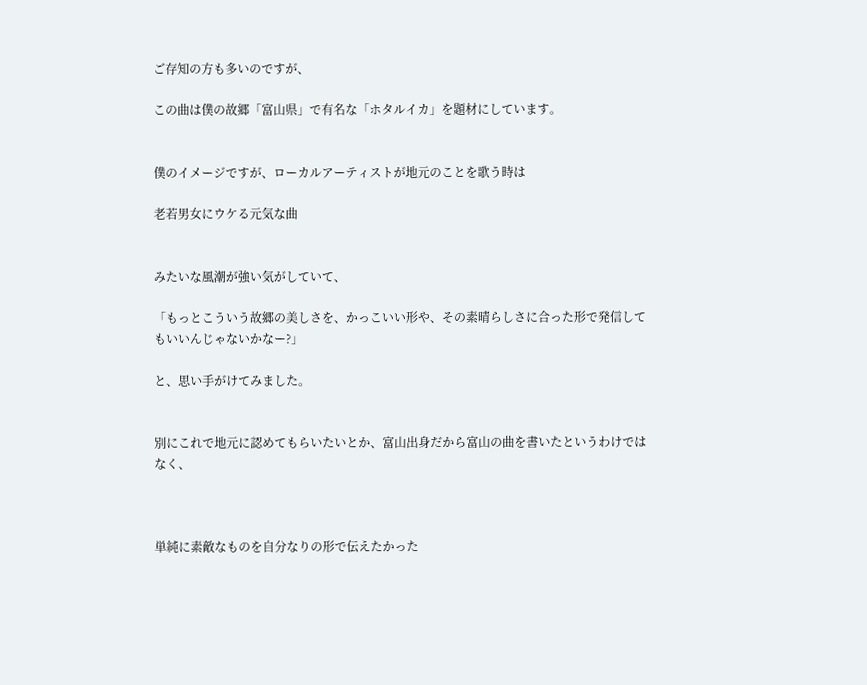ご存知の方も多いのですが、

この曲は僕の故郷「富山県」で有名な「ホタルイカ」を題材にしています。


僕のイメージですが、ローカルアーティストが地元のことを歌う時は

老若男女にウケる元気な曲


みたいな風潮が強い気がしていて、

「もっとこういう故郷の美しさを、かっこいい形や、その素晴らしさに合った形で発信してもいいんじゃないかなー?」

と、思い手がけてみました。


別にこれで地元に認めてもらいたいとか、富山出身だから富山の曲を書いたというわけではなく、



単純に素敵なものを自分なりの形で伝えたかった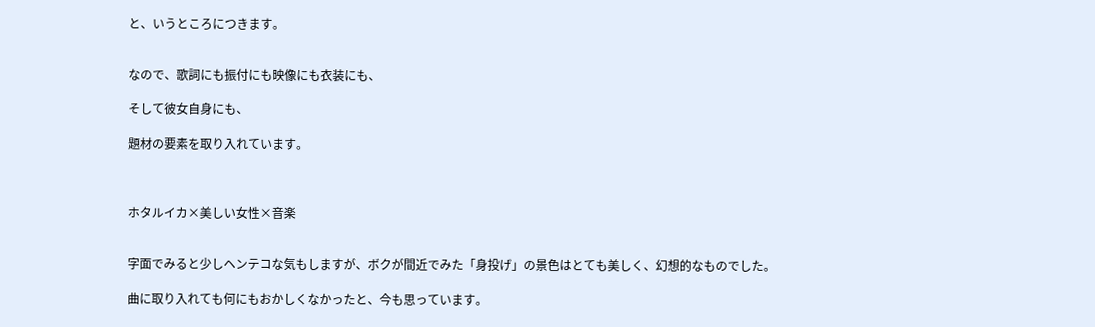と、いうところにつきます。


なので、歌詞にも振付にも映像にも衣装にも、

そして彼女自身にも、

題材の要素を取り入れています。



ホタルイカ×美しい女性×音楽


字面でみると少しヘンテコな気もしますが、ボクが間近でみた「身投げ」の景色はとても美しく、幻想的なものでした。

曲に取り入れても何にもおかしくなかったと、今も思っています。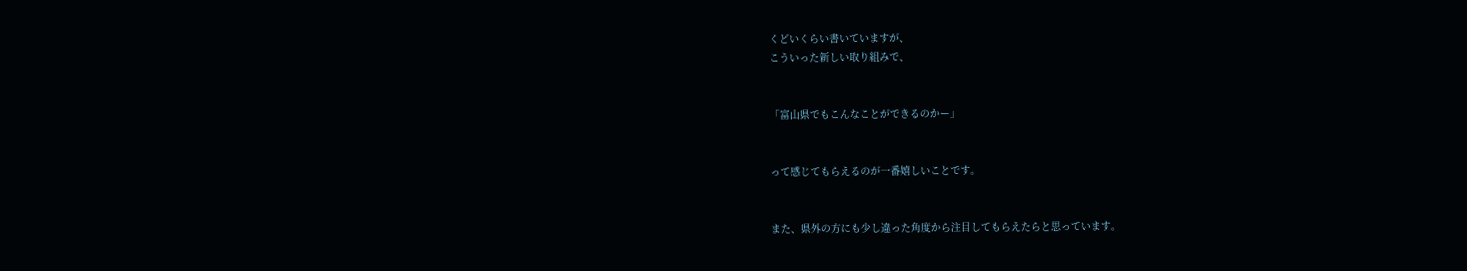くどいくらい書いていますが、
こういった新しい取り組みで、


「富山県でもこんなことができるのかー」


って感じてもらえるのが一番嬉しいことです。


また、県外の方にも少し違った角度から注目してもらえたらと思っています。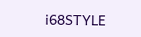i68STYLE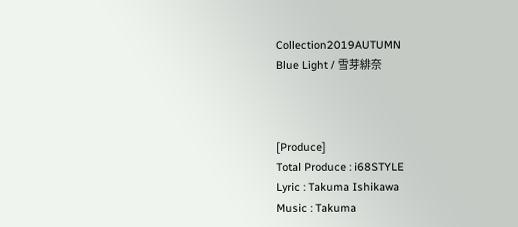Collection2019AUTUMN
Blue Light / 雪芽緋奈



[Produce]
Total Produce : i68STYLE
Lyric : Takuma Ishikawa
Music : Takuma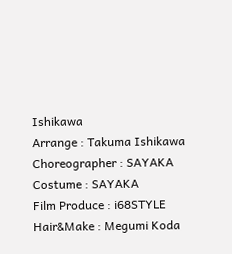Ishikawa
Arrange : Takuma Ishikawa
Choreographer : SAYAKA
Costume : SAYAKA
Film Produce : i68STYLE
Hair&Make : Megumi Koda